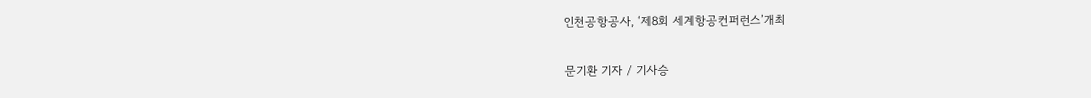인천공항공사, ‘제8회 세계항공컨퍼런스’개최

문기환 기자 / 기사승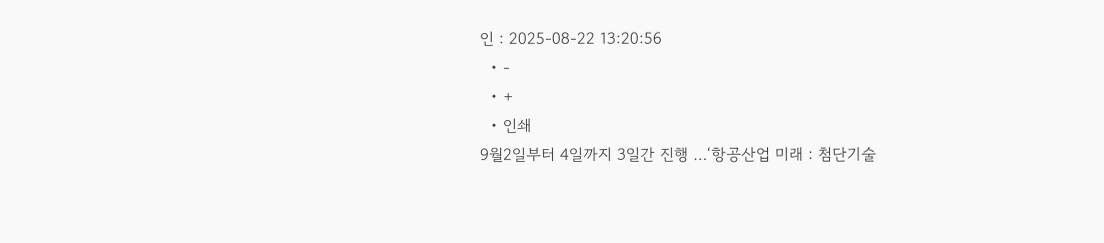인 : 2025-08-22 13:20:56
  • -
  • +
  • 인쇄
9월2일부터 4일까지 3일간 진행 …‘항공산업 미래 : 첨단기술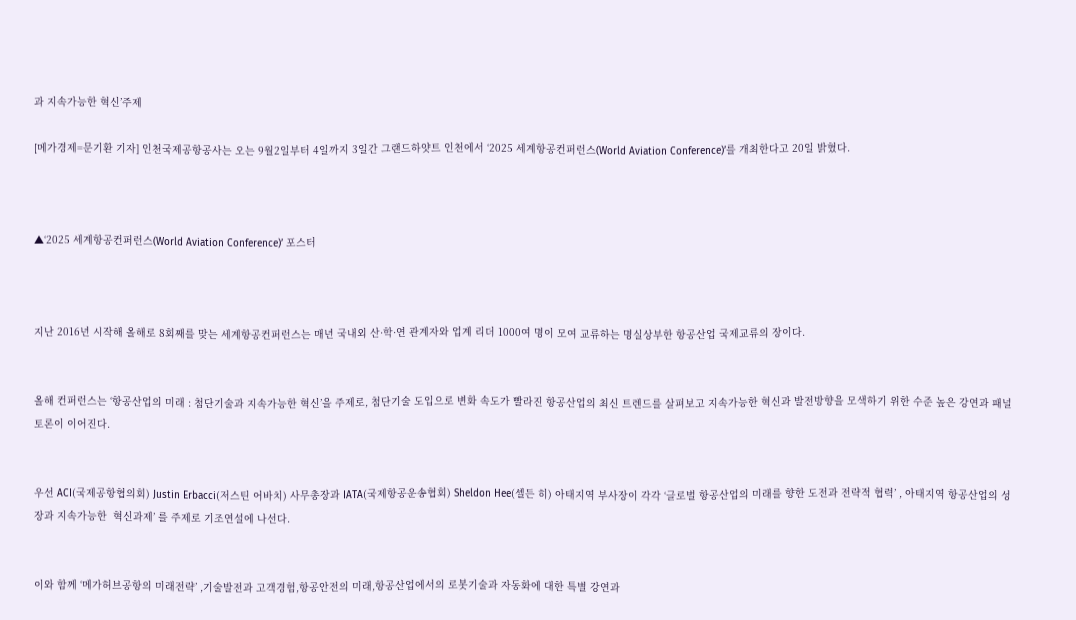과 지속가능한 혁신’주제

[메가경제=문기환 기자] 인천국제공항공사는 오는 9월2일부터 4일까지 3일간 그랜드하얏트 인천에서 ‘2025 세계항공컨퍼런스(World Aviation Conference)’를 개최한다고 20일 밝혔다.



▲‘2025 세계항공컨퍼런스(World Aviation Conference)’ 포스터



지난 2016년 시작해 올해로 8회째를 맞는 세계항공컨퍼런스는 매년 국내외 산·학·연 관계자와 업계 리더 1000여 명이 모여 교류하는 명실상부한 항공산업 국제교류의 장이다.


올해 컨퍼런스는 ‘항공산업의 미래 : 첨단기술과 지속가능한 혁신’을 주제로, 첨단기술 도입으로 변화 속도가 빨라진 항공산업의 최신 트렌드를 살펴보고 지속가능한 혁신과 발전방향을 모색하기 위한 수준 높은 강연과 패널토론이 이어진다.


우선 ACI(국제공항협의회) Justin Erbacci(저스틴 어바치) 사무총장과 IATA(국제항공운송협회) Sheldon Hee(셸든 히) 아태지역 부사장이 각각 ‘글로벌 항공산업의 미래를 향한 도전과 전략적 협력’ , 아태지역 항공산업의 성장과 지속가능한  혁신과제’ 를 주제로 기조연설에 나선다.


이와 함께 ‘메가허브공항의 미래전략’ ,기술발전과 고객경험,항공안전의 미래,항공산업에서의 로봇기술과 자동화에 대한 특별 강연과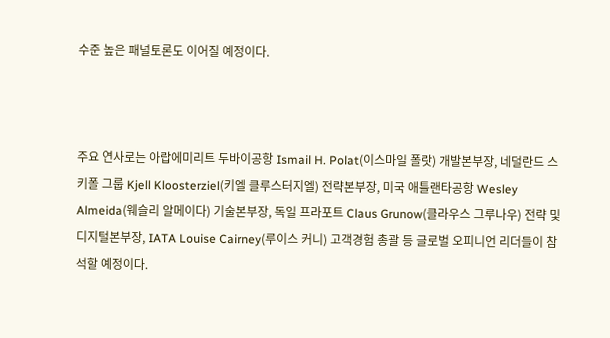수준 높은 패널토론도 이어질 예정이다.



주요 연사로는 아랍에미리트 두바이공항 Ismail H. Polat(이스마일 폴랏) 개발본부장, 네덜란드 스키폴 그룹 Kjell Kloosterziel(키엘 클루스터지엘) 전략본부장, 미국 애틀랜타공항 Wesley Almeida(웨슬리 알메이다) 기술본부장, 독일 프라포트 Claus Grunow(클라우스 그루나우) 전략 및 디지털본부장, IATA Louise Cairney(루이스 커니) 고객경험 총괄 등 글로벌 오피니언 리더들이 참석할 예정이다.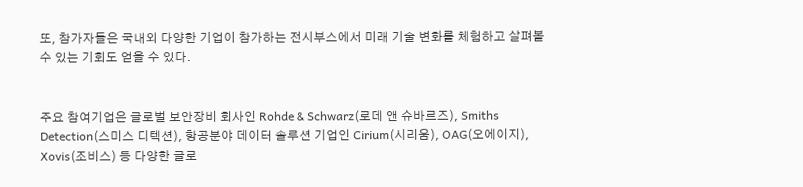또, 참가자들은 국내외 다양한 기업이 참가하는 전시부스에서 미래 기술 변화를 체험하고 살펴볼 수 있는 기회도 얻을 수 있다.


주요 참여기업은 글로벌 보안장비 회사인 Rohde & Schwarz(로데 앤 슈바르즈), Smiths Detection(스미스 디텍션), 항공분야 데이터 솔루션 기업인 Cirium(시리움), OAG(오에이지), Xovis(조비스) 등 다양한 글로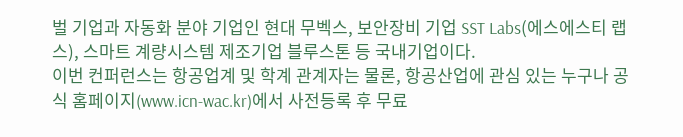벌 기업과 자동화 분야 기업인 현대 무벡스, 보안장비 기업 SST Labs(에스에스티 랩스), 스마트 계량시스템 제조기업 블루스톤 등 국내기업이다.
이번 컨퍼런스는 항공업계 및 학계 관계자는 물론, 항공산업에 관심 있는 누구나 공식 홈페이지(www.icn-wac.kr)에서 사전등록 후 무료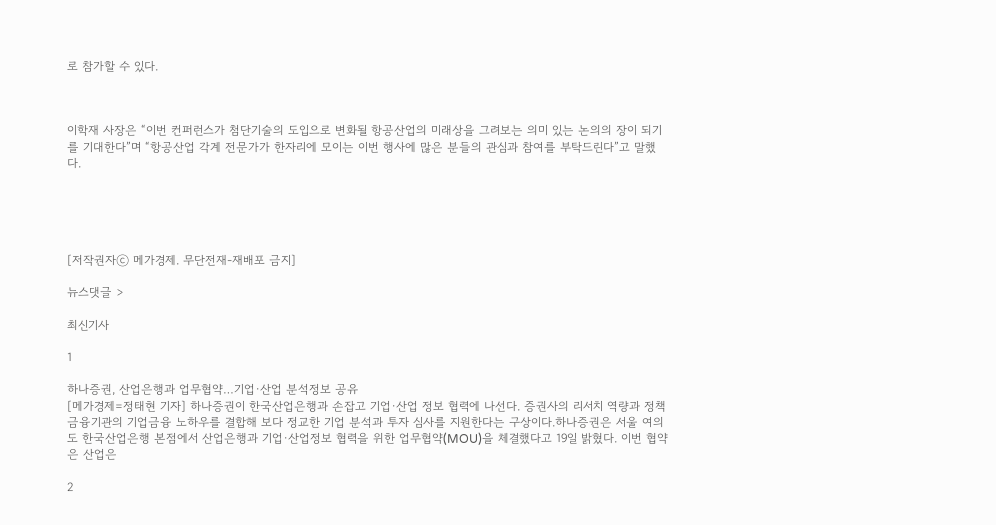로 참가할 수 있다.



이학재 사장은 “이번 컨퍼런스가 첨단기술의 도입으로 변화될 항공산업의 미래상을 그려보는 의미 있는 논의의 장이 되기를 기대한다”며 “항공산업 각계 전문가가 한자리에 모이는 이번 행사에 많은 분들의 관심과 참여를 부탁드린다”고 말했다.





[저작권자ⓒ 메가경제. 무단전재-재배포 금지]

뉴스댓글 >

최신기사

1

하나증권, 산업은행과 업무협약…기업·산업 분석정보 공유
[메가경제=정태현 기자] 하나증권이 한국산업은행과 손잡고 기업·산업 정보 협력에 나선다. 증권사의 리서치 역량과 정책금융기관의 기업금융 노하우를 결합해 보다 정교한 기업 분석과 투자 심사를 지원한다는 구상이다.하나증권은 서울 여의도 한국산업은행 본점에서 산업은행과 기업·산업정보 협력을 위한 업무협약(MOU)을 체결했다고 19일 밝혔다. 이번 협약은 산업은

2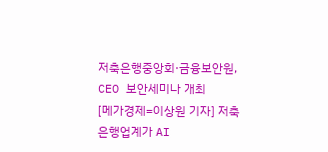저축은행중앙회·금융보안원, CEO 보안세미나 개최
[메가경제=이상원 기자] 저축은행업계가 AI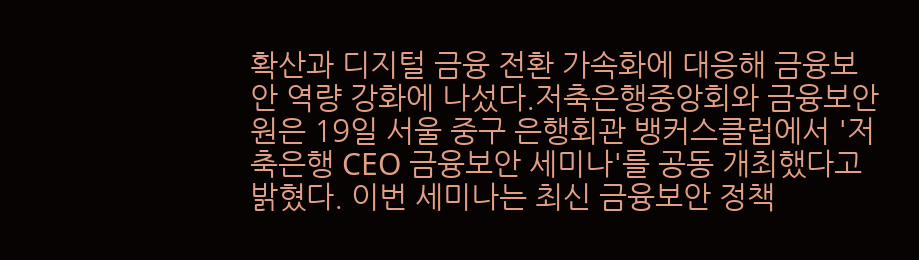확산과 디지털 금융 전환 가속화에 대응해 금융보안 역량 강화에 나섰다.저축은행중앙회와 금융보안원은 19일 서울 중구 은행회관 뱅커스클럽에서 '저축은행 CEO 금융보안 세미나'를 공동 개최했다고 밝혔다. 이번 세미나는 최신 금융보안 정책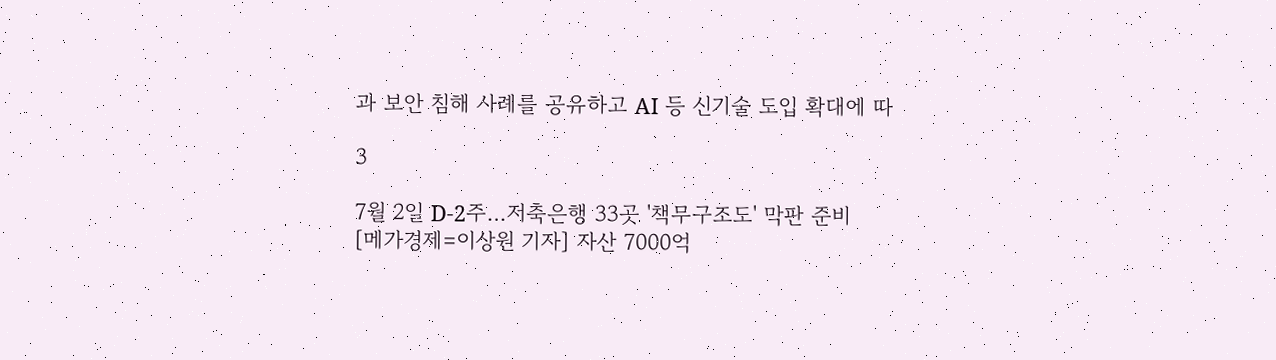과 보안 침해 사례를 공유하고 AI 등 신기술 도입 확대에 따

3

7월 2일 D-2주…저축은행 33곳 '책무구조도' 막판 준비
[메가경제=이상원 기자] 자산 7000억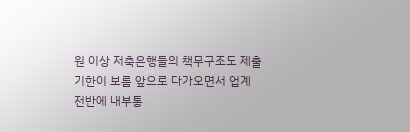원 이상 저축은행들의 책무구조도 제출 기한이 보름 앞으로 다가오면서 업계 전반에 내부통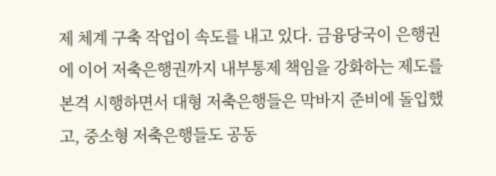제 체계 구축 작업이 속도를 내고 있다. 금융당국이 은행권에 이어 저축은행권까지 내부통제 책임을 강화하는 제도를 본격 시행하면서 대형 저축은행들은 막바지 준비에 돌입했고, 중소형 저축은행들도 공동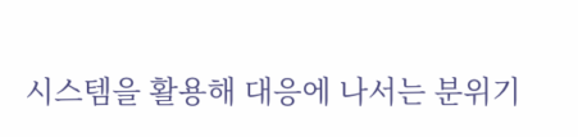시스템을 활용해 대응에 나서는 분위기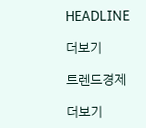HEADLINE

더보기

트렌드경제

더보기